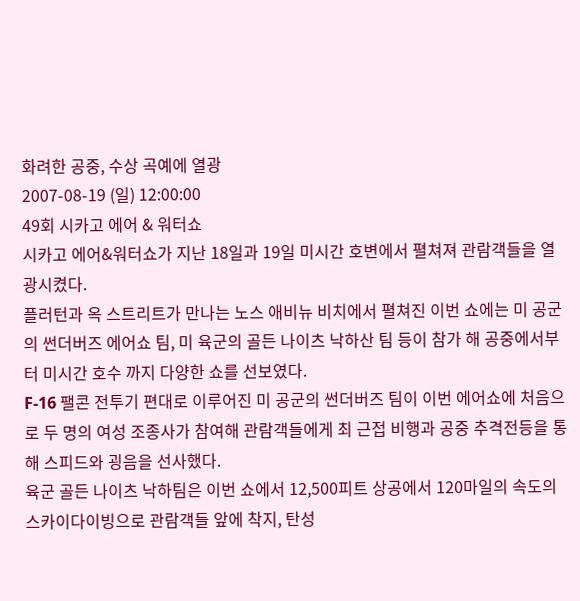화려한 공중, 수상 곡예에 열광
2007-08-19 (일) 12:00:00
49회 시카고 에어 & 워터쇼
시카고 에어&워터쇼가 지난 18일과 19일 미시간 호변에서 펼쳐져 관람객들을 열광시켰다.
플러턴과 옥 스트리트가 만나는 노스 애비뉴 비치에서 펼쳐진 이번 쇼에는 미 공군의 썬더버즈 에어쇼 팀, 미 육군의 골든 나이츠 낙하산 팀 등이 참가 해 공중에서부터 미시간 호수 까지 다양한 쇼를 선보였다.
F-16 팰콘 전투기 편대로 이루어진 미 공군의 썬더버즈 팀이 이번 에어쇼에 처음으로 두 명의 여성 조종사가 참여해 관람객들에게 최 근접 비행과 공중 추격전등을 통해 스피드와 굉음을 선사했다.
육군 골든 나이츠 낙하팀은 이번 쇼에서 12,500피트 상공에서 120마일의 속도의 스카이다이빙으로 관람객들 앞에 착지, 탄성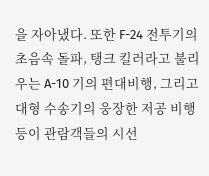을 자아냈다. 또한 F-24 전투기의 초음속 돌파, 탱크 킬러라고 불리우는 A-10 기의 편대비행, 그리고 대형 수송기의 웅장한 저공 비행등이 관람객들의 시선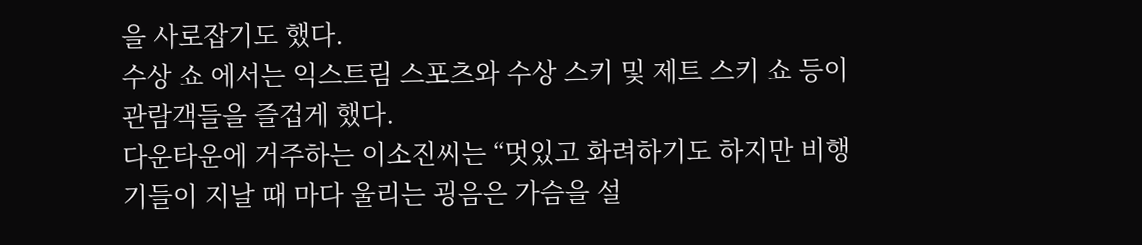을 사로잡기도 했다.
수상 쇼 에서는 익스트림 스포츠와 수상 스키 및 제트 스키 쇼 등이 관람객들을 즐겁게 했다.
다운타운에 거주하는 이소진씨는 “멋있고 화려하기도 하지만 비행기들이 지날 때 마다 울리는 굉음은 가슴을 설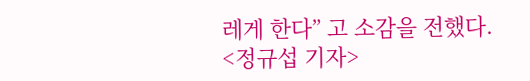레게 한다” 고 소감을 전했다.
<정규섭 기자>